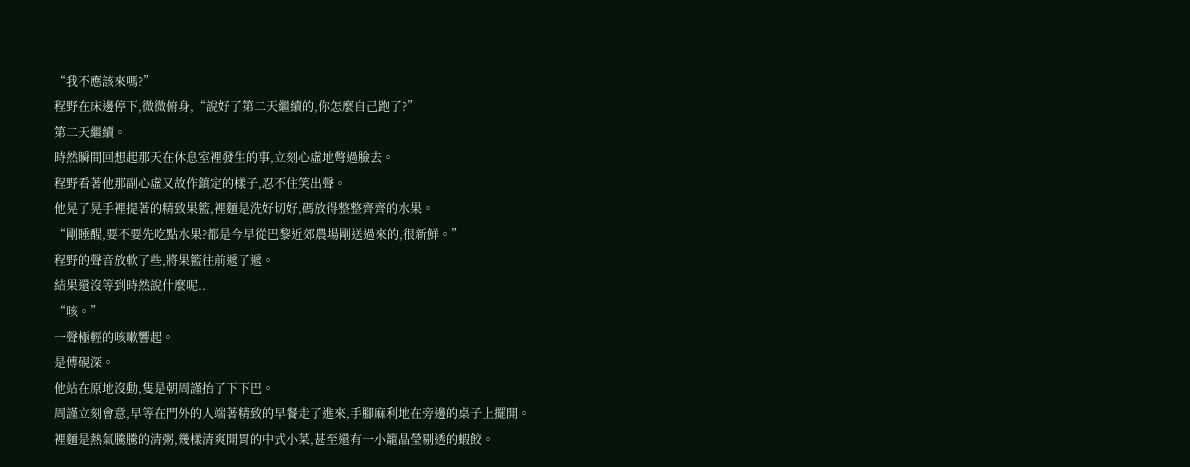“我不應該來嗎?”
程野在床邊停下,微微俯身,“說好了第二天繼續的,你怎麼自己跑了?”
第二天繼續。
時然瞬間回想起那天在休息室裡發生的事,立刻心虛地彆過臉去。
程野看著他那副心虛又故作鎮定的樣子,忍不住笑出聲。
他晃了晃手裡提著的精致果籃,裡麵是洗好切好,碼放得整整齊齊的水果。
“剛睡醒,要不要先吃點水果?都是今早從巴黎近郊農場剛送過來的,很新鮮。”
程野的聲音放軟了些,將果籃往前遞了遞。
結果還沒等到時然說什麼呢..
“咳。”
一聲極輕的咳嗽響起。
是傅硯深。
他站在原地沒動,隻是朝周謹抬了下下巴。
周謹立刻會意,早等在門外的人端著精致的早餐走了進來,手腳麻利地在旁邊的桌子上擺開。
裡麵是熱氣騰騰的清粥,幾樣清爽開胃的中式小菜,甚至還有一小籠晶瑩剔透的蝦餃。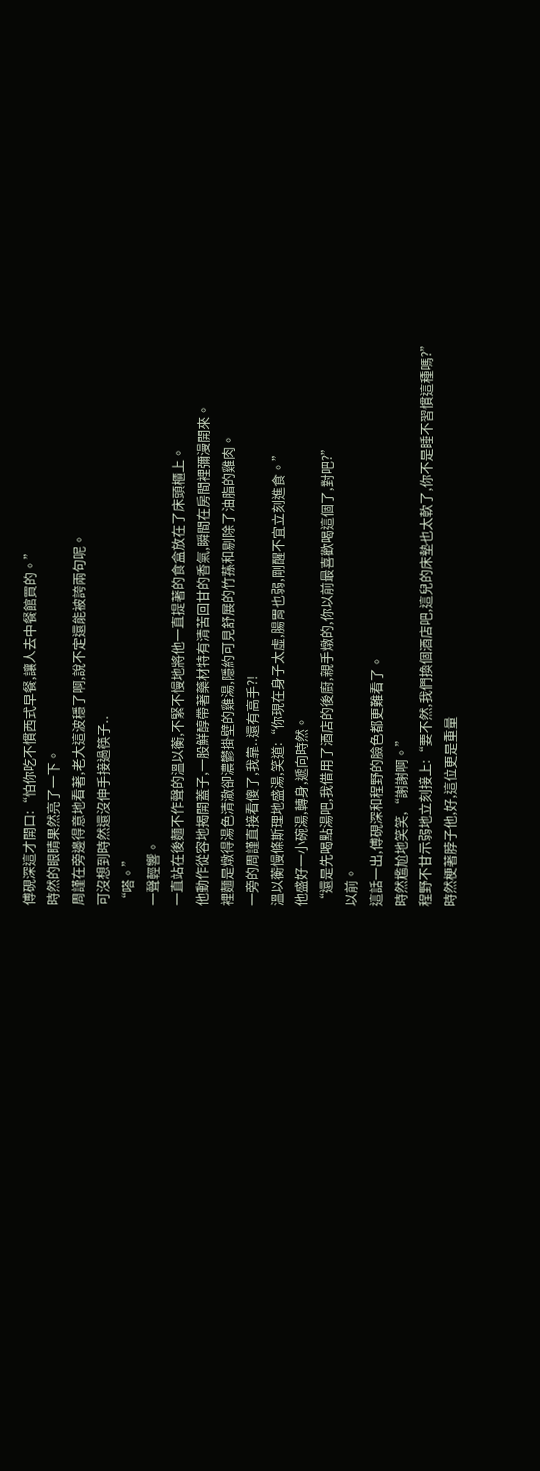傅硯深這才開口:“怕你吃不慣西式早餐,讓人去中餐館買的。”
時然的眼睛果然亮了一下。
周謹在旁邊得意地看著,老大這波穩了啊,說不定還能被誇兩句呢。
可沒想到時然還沒伸手接過筷子..
“嗒。”
一聲輕響。
一直站在後麵不作聲的溫以蘅,不緊不慢地將他一直提著的食盒放在了床頭櫃上。
他動作從容地揭開蓋子,一股鮮醇帶著藥材特有清苦回甘的香氣,瞬間在房間裡彌漫開來。
裡麵是燉得湯色清澈卻濃鬱掛壁的雞湯,隱約可見舒展的竹蓀和剔除了油脂的雞肉。
一旁的周謹直接看傻了,我靠..還有高手?!
溫以蘅慢條斯理地盛湯,笑道:“你現在身子太虛,腸胃也弱,剛醒不宜立刻進食。”
他盛好一小碗湯,轉身,遞向時然。
“還是先喝點湯吧,我借用了酒店的後廚,親手燉的,你以前最喜歡喝這個了,對吧?”
以前。
這話一出,傅硯深和程野的臉色都更難看了。
時然尷尬地笑笑,“謝謝啊。”
程野不甘示弱地立刻接上:“要不然,我們換個酒店吧,這兒的床墊也太軟了,你不是睡不習慣這種嗎?”
時然梗著脖子他,好,這位更是重量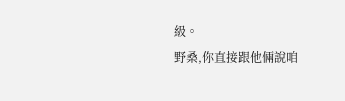級。
野桑,你直接跟他倆說咱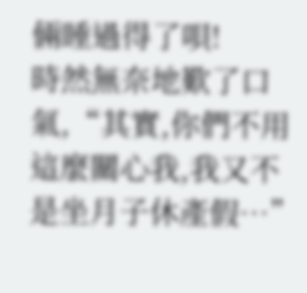倆睡過得了唄!
時然無奈地歎了口氣,“其實,你們不用這麼關心我,我又不是坐月子休產假…”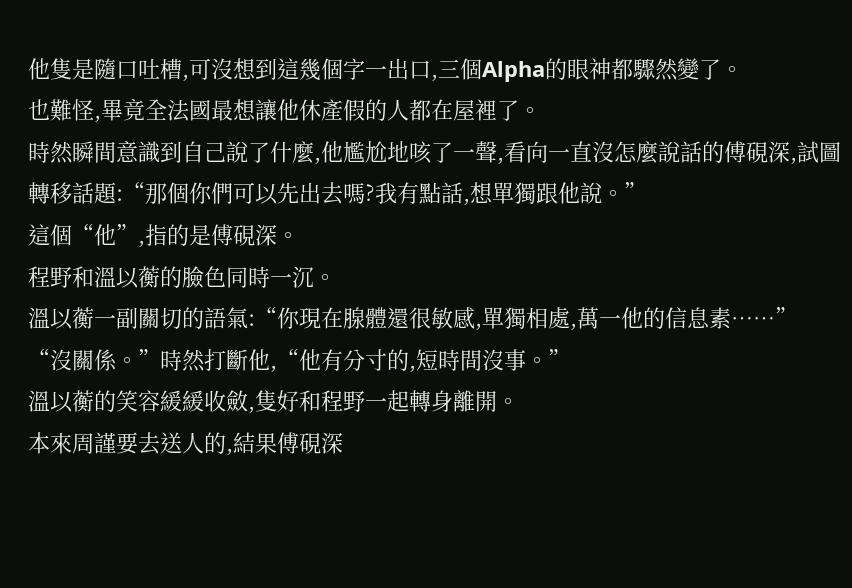他隻是隨口吐槽,可沒想到這幾個字一出口,三個Alpha的眼神都驟然變了。
也難怪,畢竟全法國最想讓他休產假的人都在屋裡了。
時然瞬間意識到自己說了什麼,他尷尬地咳了一聲,看向一直沒怎麼說話的傅硯深,試圖轉移話題:“那個你們可以先出去嗎?我有點話,想單獨跟他說。”
這個“他”,指的是傅硯深。
程野和溫以蘅的臉色同時一沉。
溫以蘅一副關切的語氣:“你現在腺體還很敏感,單獨相處,萬一他的信息素……”
“沒關係。”時然打斷他,“他有分寸的,短時間沒事。”
溫以蘅的笑容緩緩收斂,隻好和程野一起轉身離開。
本來周謹要去送人的,結果傅硯深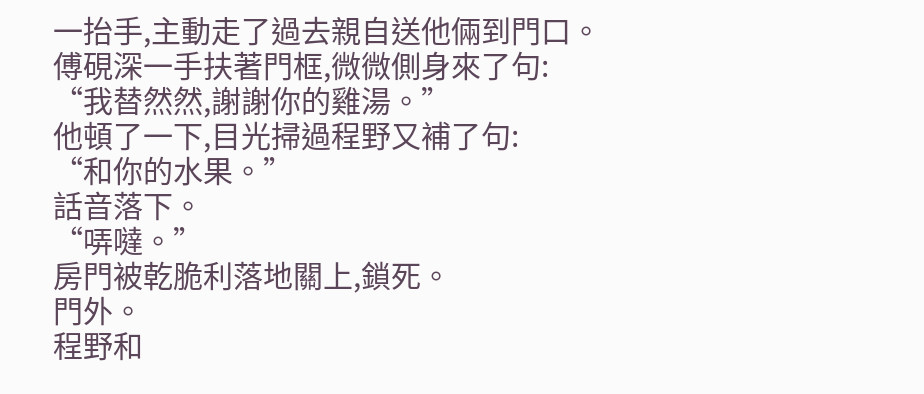一抬手,主動走了過去親自送他倆到門口。
傅硯深一手扶著門框,微微側身來了句:
“我替然然,謝謝你的雞湯。”
他頓了一下,目光掃過程野又補了句:
“和你的水果。”
話音落下。
“哢噠。”
房門被乾脆利落地關上,鎖死。
門外。
程野和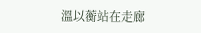溫以蘅站在走廊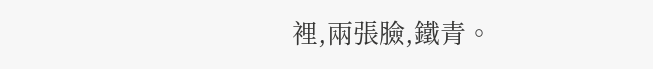裡,兩張臉,鐵青。